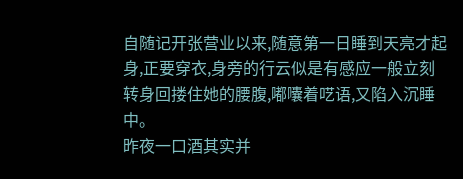自随记开张营业以来,随意第一日睡到天亮才起身,正要穿衣,身旁的行云似是有感应一般立刻转身回搂住她的腰腹,嘟囔着呓语,又陷入沉睡中。
昨夜一口酒其实并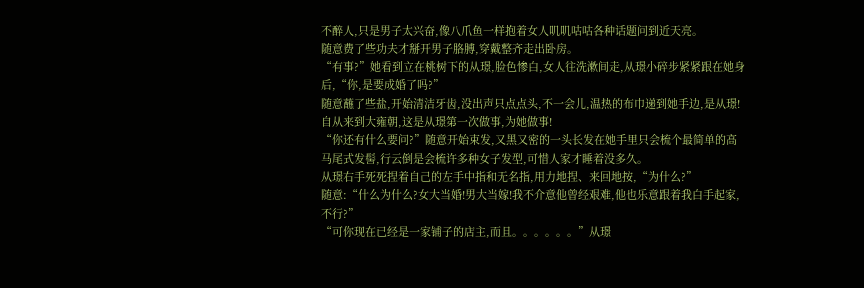不醉人,只是男子太兴奋,像八爪鱼一样抱着女人叽叽咕咕各种话题问到近天亮。
随意费了些功夫才掰开男子胳膊,穿戴整齐走出卧房。
“有事?”她看到立在桃树下的从璟,脸色惨白,女人往洗漱间走,从璟小碎步紧紧跟在她身后,“你,是要成婚了吗?”
随意蘸了些盐,开始清洁牙齿,没出声只点点头,不一会儿,温热的布巾递到她手边,是从璟!自从来到大雍朝,这是从璟第一次做事,为她做事!
“你还有什么要问?”随意开始束发,又黑又密的一头长发在她手里只会梳个最简单的高马尾式发髻,行云倒是会梳许多种女子发型,可惜人家才睡着没多久。
从璟右手死死捏着自己的左手中指和无名指,用力地捏、来回地按,“为什么?”
随意:“什么为什么?女大当婚!男大当嫁!我不介意他曾经艰难,他也乐意跟着我白手起家,不行?”
“可你现在已经是一家铺子的店主,而且。。。。。。”从璟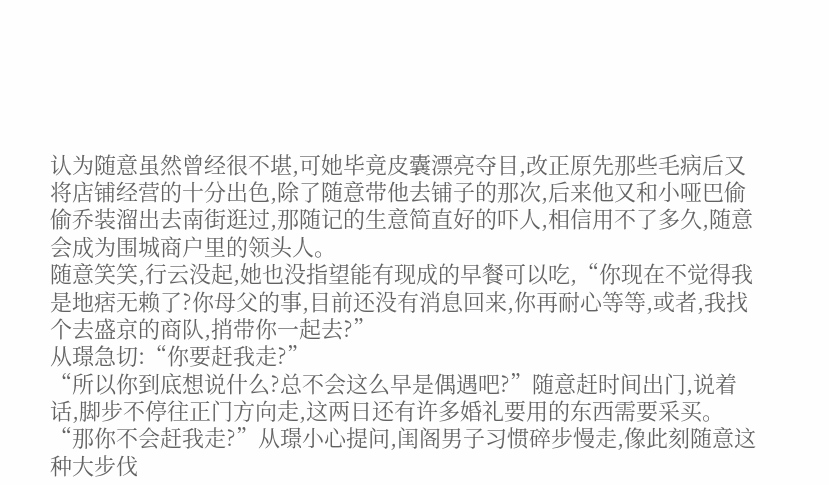认为随意虽然曾经很不堪,可她毕竟皮囊漂亮夺目,改正原先那些毛病后又将店铺经营的十分出色,除了随意带他去铺子的那次,后来他又和小哑巴偷偷乔装溜出去南街逛过,那随记的生意简直好的吓人,相信用不了多久,随意会成为围城商户里的领头人。
随意笑笑,行云没起,她也没指望能有现成的早餐可以吃,“你现在不觉得我是地痞无赖了?你母父的事,目前还没有消息回来,你再耐心等等,或者,我找个去盛京的商队,捎带你一起去?”
从璟急切:“你要赶我走?”
“所以你到底想说什么?总不会这么早是偶遇吧?”随意赶时间出门,说着话,脚步不停往正门方向走,这两日还有许多婚礼要用的东西需要采买。
“那你不会赶我走?”从璟小心提问,闺阁男子习惯碎步慢走,像此刻随意这种大步伐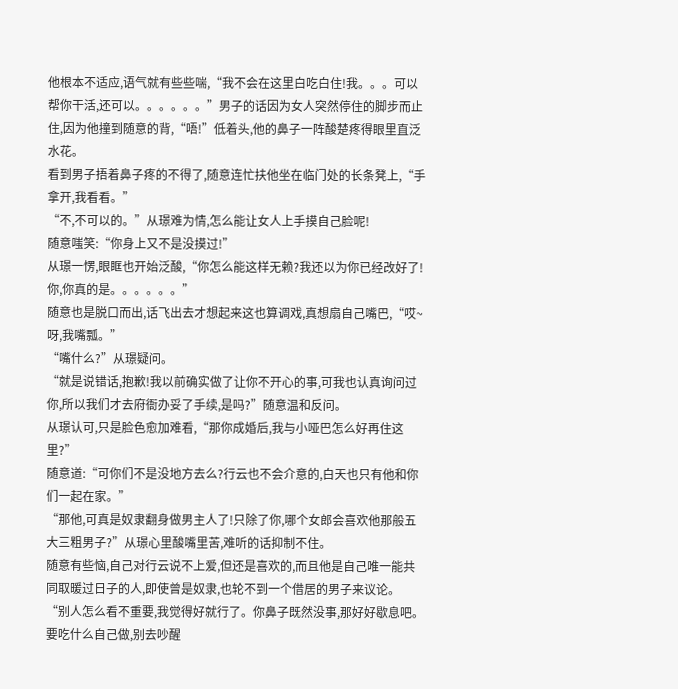他根本不适应,语气就有些些喘,“我不会在这里白吃白住!我。。。可以帮你干活,还可以。。。。。。”男子的话因为女人突然停住的脚步而止住,因为他撞到随意的背,“唔!”低着头,他的鼻子一阵酸楚疼得眼里直泛水花。
看到男子捂着鼻子疼的不得了,随意连忙扶他坐在临门处的长条凳上,“手拿开,我看看。”
“不,不可以的。”从璟难为情,怎么能让女人上手摸自己脸呢!
随意嗤笑:“你身上又不是没摸过!”
从璟一愣,眼眶也开始泛酸,“你怎么能这样无赖?我还以为你已经改好了!你,你真的是。。。。。。”
随意也是脱口而出,话飞出去才想起来这也算调戏,真想扇自己嘴巴,“哎~呀,我嘴瓢。”
“嘴什么?”从璟疑问。
“就是说错话,抱歉!我以前确实做了让你不开心的事,可我也认真询问过你,所以我们才去府衙办妥了手续,是吗?”随意温和反问。
从璟认可,只是脸色愈加难看,“那你成婚后,我与小哑巴怎么好再住这里?”
随意道:“可你们不是没地方去么?行云也不会介意的,白天也只有他和你们一起在家。”
“那他,可真是奴隶翻身做男主人了!只除了你,哪个女郎会喜欢他那般五大三粗男子?”从璟心里酸嘴里苦,难听的话抑制不住。
随意有些恼,自己对行云说不上爱,但还是喜欢的,而且他是自己唯一能共同取暖过日子的人,即使曾是奴隶,也轮不到一个借居的男子来议论。
“别人怎么看不重要,我觉得好就行了。你鼻子既然没事,那好好歇息吧。要吃什么自己做,别去吵醒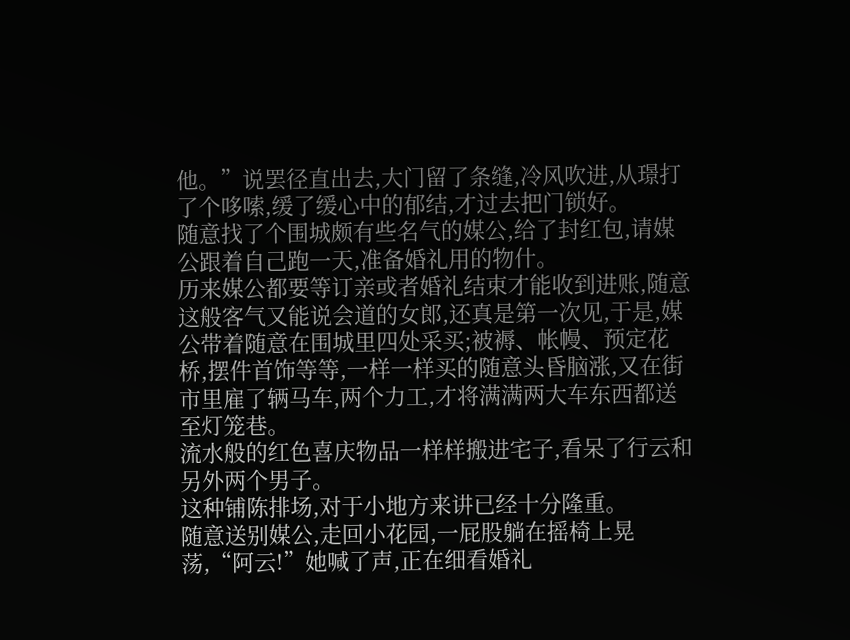他。”说罢径直出去,大门留了条缝,冷风吹进,从璟打了个哆嗦,缓了缓心中的郁结,才过去把门锁好。
随意找了个围城颇有些名气的媒公,给了封红包,请媒公跟着自己跑一天,准备婚礼用的物什。
历来媒公都要等订亲或者婚礼结束才能收到进账,随意这般客气又能说会道的女郎,还真是第一次见,于是,媒公带着随意在围城里四处采买;被褥、帐幔、预定花桥,摆件首饰等等,一样一样买的随意头昏脑涨,又在街市里雇了辆马车,两个力工,才将满满两大车东西都送至灯笼巷。
流水般的红色喜庆物品一样样搬进宅子,看呆了行云和另外两个男子。
这种铺陈排场,对于小地方来讲已经十分隆重。
随意送别媒公,走回小花园,一屁股躺在摇椅上晃荡,“阿云!”她喊了声,正在细看婚礼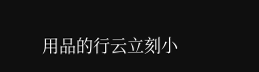用品的行云立刻小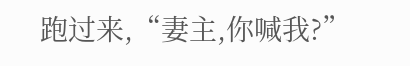跑过来,“妻主,你喊我?”